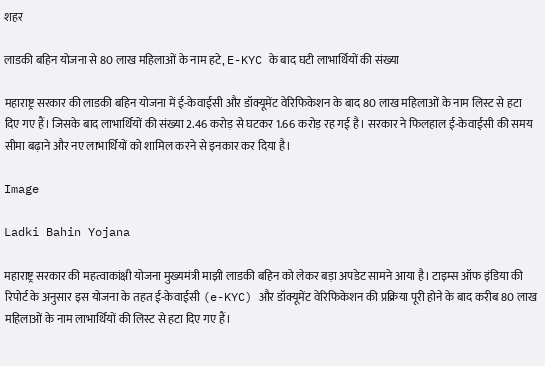शहर

लाडकी बहिन योजना से 80 लाख महिलाओं के नाम हटे, E-KYC के बाद घटी लाभार्थियों की संख्या

महाराष्ट्र सरकार की लाडकी बहिन योजना में ई-केवाईसी और डॉक्यूमेंट वेरिफिकेशन के बाद 80 लाख महिलाओं के नाम लिस्ट से हटा दिए गए हैं। जिसके बाद लाभार्थियों की संख्या 2.46 करोड़ से घटकर 1.66 करोड़ रह गई है। सरकार ने फिलहाल ई-केवाईसी की समय सीमा बढ़ाने और नए लाभार्थियों को शामिल करने से इनकार कर दिया है।

Image

Ladki Bahin Yojana

महाराष्ट्र सरकार की महत्वाकांक्षी योजना मुख्यमंत्री माझी लाडकी बहिन को लेकर बड़ा अपडेट सामने आया है। टाइम्स ऑफ इंडिया की रिपोर्ट के अनुसार इस योजना के तहत ई-केवाईसी (e-KYC) और डॉक्यूमेंट वेरिफिकेशन की प्रक्रिया पूरी होने के बाद करीब 80 लाख महिलाओं के नाम लाभार्थियों की लिस्ट से हटा दिए गए हैं।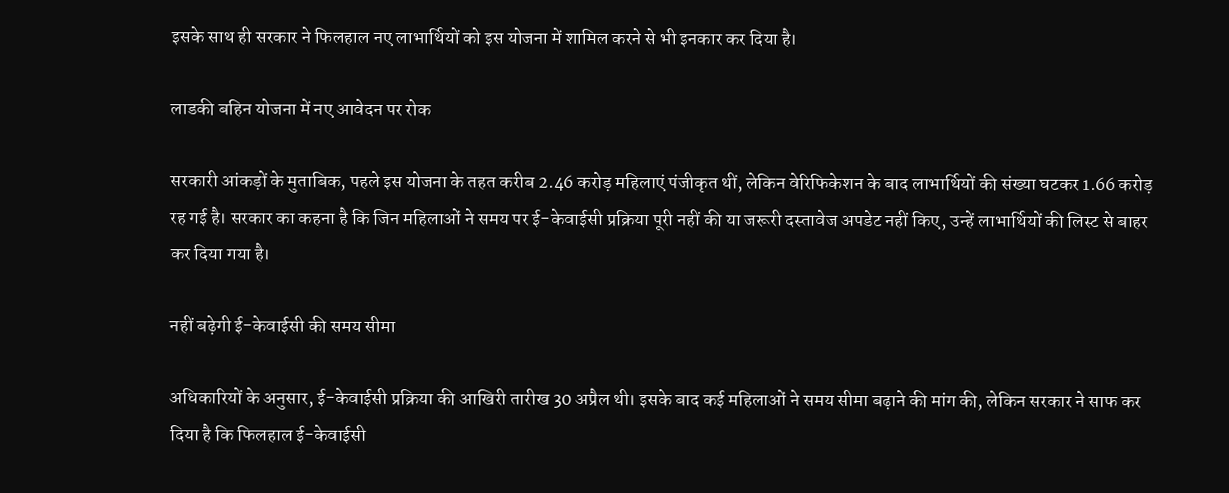इसके साथ ही सरकार ने फिलहाल नए लाभार्थियों को इस योजना में शामिल करने से भी इनकार कर दिया है।

लाडकी बहिन योजना में नए आवेदन पर रोक

सरकारी आंकड़ों के मुताबिक, पहले इस योजना के तहत करीब 2.46 करोड़ महिलाएं पंजीकृत थीं, लेकिन वेरिफिकेशन के बाद लाभार्थियों की संख्या घटकर 1.66 करोड़ रह गई है। सरकार का कहना है कि जिन महिलाओं ने समय पर ई-केवाईसी प्रक्रिया पूरी नहीं की या जरूरी दस्तावेज अपडेट नहीं किए, उन्हें लाभार्थियों की लिस्ट से बाहर कर दिया गया है।

नहीं बढ़ेगी ई-केवाईसी की समय सीमा

अधिकारियों के अनुसार, ई-केवाईसी प्रक्रिया की आखिरी तारीख 30 अप्रैल थी। इसके बाद कई महिलाओं ने समय सीमा बढ़ाने की मांग की, लेकिन सरकार ने साफ कर दिया है कि फिलहाल ई-केवाईसी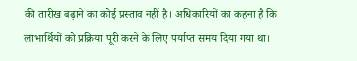की तारीख बढ़ाने का कोई प्रस्ताव नहीं है। अधिकारियों का कहना है कि लाभार्थियों को प्रक्रिया पूरी करने के लिए पर्याप्त समय दिया गया था।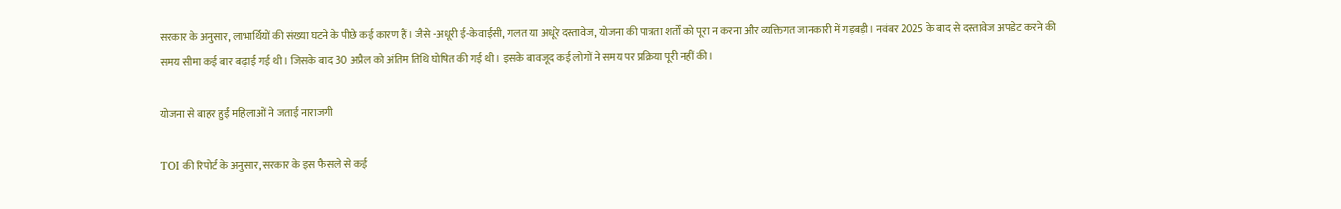सरकार के अनुसार, लाभार्थियों की संख्या घटने के पीछे कई कारण हैं। जैसे -अधूरी ई-केवाईसी, गलत या अधूरे दस्तावेज, योजना की पात्रता शर्तों को पूरा न करना और व्यक्तिगत जानकारी में गड़बड़ी। नवंबर 2025 के बाद से दस्तावेज अपडेट करने की समय सीमा कई बार बढ़ाई गई थी। जिसके बाद 30 अप्रैल को अंतिम तिथि घोषित की गई थी। इसके बावजूद कई लोगों ने समय पर प्रक्रिया पूरी नहीं की।

योजना से बाहर हुईं महिलाओं ने जताई नाराजगी

TOI की रिपोर्ट के अनुसार, सरकार के इस फैसले से कई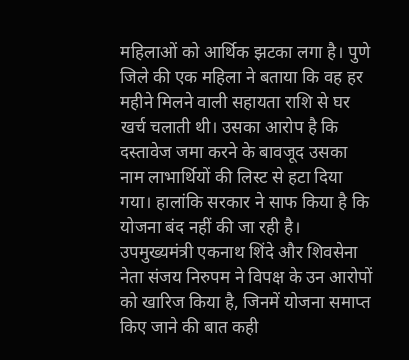महिलाओं को आर्थिक झटका लगा है। पुणे जिले की एक महिला ने बताया कि वह हर महीने मिलने वाली सहायता राशि से घर खर्च चलाती थी। उसका आरोप है कि दस्तावेज जमा करने के बावजूद उसका नाम लाभार्थियों की लिस्ट से हटा दिया गया। हालांकि सरकार ने साफ किया है कि योजना बंद नहीं की जा रही है। उपमुख्यमंत्री एकनाथ शिंदे और शिवसेना नेता संजय निरुपम ने विपक्ष के उन आरोपों को खारिज किया है, जिनमें योजना समाप्त किए जाने की बात कही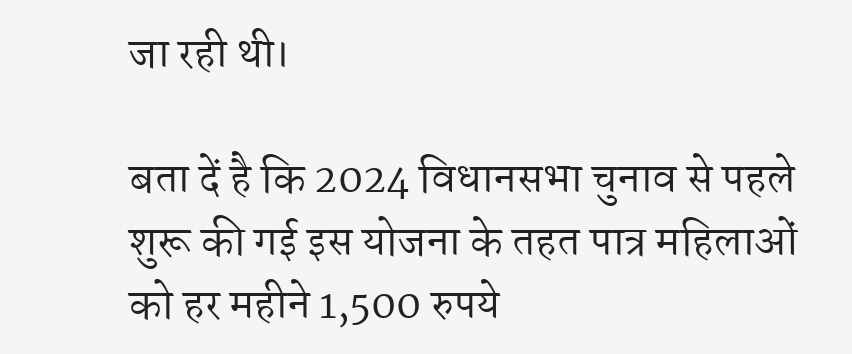जा रही थी।

बता दें है कि 2024 विधानसभा चुनाव से पहले शुरू की गई इस योजना के तहत पात्र महिलाओं को हर महीने 1,500 रुपये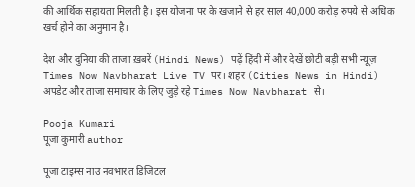की आर्थिक सहायता मिलती है। इस योजना पर के खजाने से हर साल 40,000 करोड़ रुपये से अधिक खर्च होने का अनुमान है।

देश और दुनिया की ताजा ख़बरें (Hindi News) पढ़ें हिंदी में और देखें छोटी बड़ी सभी न्यूज़ Times Now Navbharat Live TV पर। शहर (Cities News in Hindi) अपडेट और ताजा समाचार के लिए जुड़े रहे Times Now Navbharat से।

Pooja Kumari
पूजा कुमारी author

पूजा टाइम्स नाउ नवभारत डिजिटल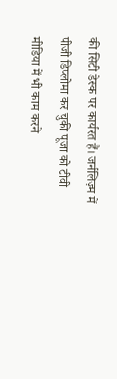की सिटी डेस्क पर कार्यरत हैं। जर्नलिज़्म में पीजी डिप्लोमा कर चुकी पूजा को टीवी मीडिया में भी काम करने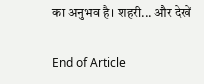का अनुभव है। शहरी... और देखें

End of Article